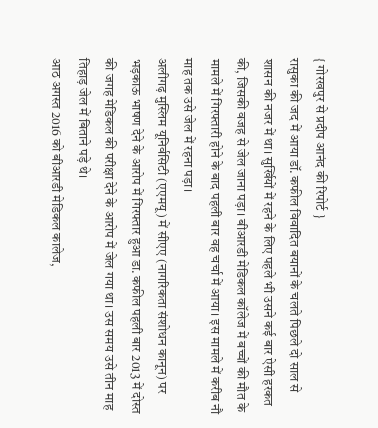{ गोरखपुर से प्रदीप आनंद की रिपोर्ट }
रासुका की जद में आया डॉ. कफील विवादित बयानों के चलते पिछले दो साल से शासन की नजर में था। सुर्खियों में रहने के लिए पहले भी उसने कई बार ऐसी हरकत की, जिसकी वजह से जेल जाना पड़ा। बीआरडी मेडिकल कॉलेज में बच्चों की मौत के मामले में गिरफ्तारी होने के बाद पहली बार वह चर्चा में आया। इस मामले में करीब नौ माह तक उसे जेल में रहना पड़ा।
अलीगढ़ मुस्लिम यूनिर्वसिटी (एएमयू) में सीएए (नागरिकता संशोधन कानून) पर भड़काऊ भाषण देने के आरोप में गिरफ्तार हुआ डा. कफील पहली बार 2013 में दोस्त की जगह मेडिकल की परीक्षा देने के आरोप में जेल गया था। उस समय उसे तीन माह तिहाड़ जेल में बिताने पड़े थे।
आठ अगस्त 2016 को बीआरडी मेडिकल कालेज,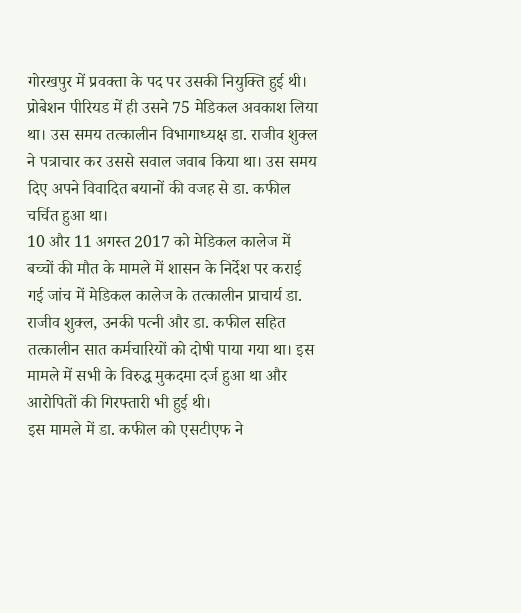गोरखपुर में प्रवक्ता के पद पर उसकी नियुक्ति हुई थी। प्रोबेशन पीरियड में ही उसने 75 मेडिकल अवकाश लिया था। उस समय तत्कालीन विभागाध्यक्ष डा. राजीव शुक्ल ने पत्राचार कर उससे सवाल जवाब किया था। उस समय दिए अपने विवादित बयानों की वजह से डा. कफील चर्चित हुआ था।
10 और 11 अगस्त 2017 को मेडिकल कालेज में बच्चों की मौत के मामले में शासन के निर्देश पर कराई गई जांच में मेडिकल कालेज के तत्कालीन प्राचार्य डा. राजीव शुक्ल, उनकी पत्नी और डा. कफील सहित तत्कालीन सात कर्मचारियों को दोषी पाया गया था। इस मामले में सभी के विरुद्ध मुकदमा दर्ज हुआ था और आरोपितों की गिरफ्तारी भी हुई थी।
इस मामले में डा. कफील को एसटीएफ ने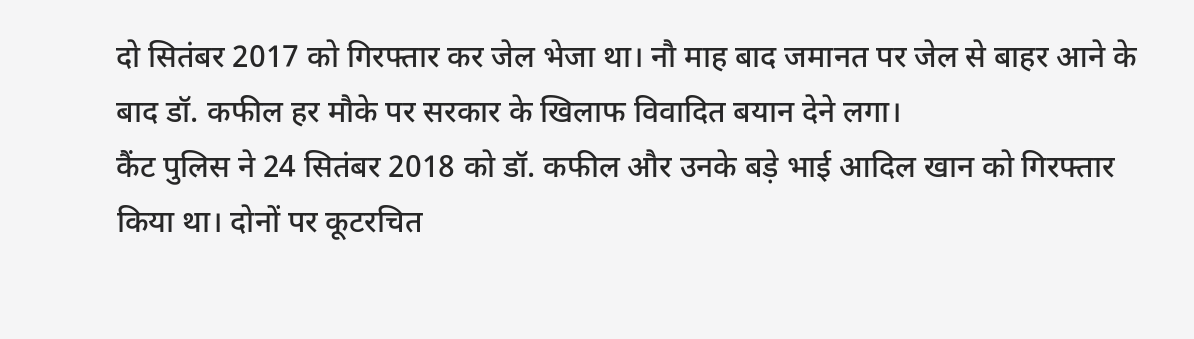दो सितंबर 2017 को गिरफ्तार कर जेल भेजा था। नौ माह बाद जमानत पर जेल से बाहर आने के बाद डॉ. कफील हर मौके पर सरकार के खिलाफ विवादित बयान देने लगा।
कैंट पुलिस ने 24 सितंबर 2018 को डॉ. कफील और उनके बड़े भाई आदिल खान को गिरफ्तार किया था। दोनों पर कूटरचित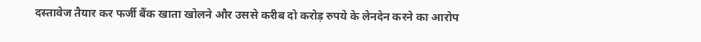दस्तावेज तैयार कर फर्जी बैंक खाता खोलने और उससे करीब दो करोड़ रुपये के लेनदेन करने का आरोप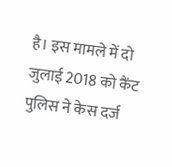है। इस मामले में दो जुलाई 2018 को कैंट पुलिस ने केस दर्ज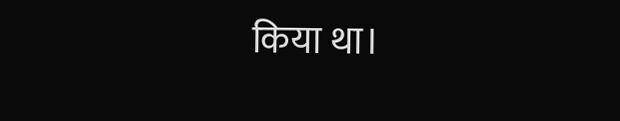किया था।